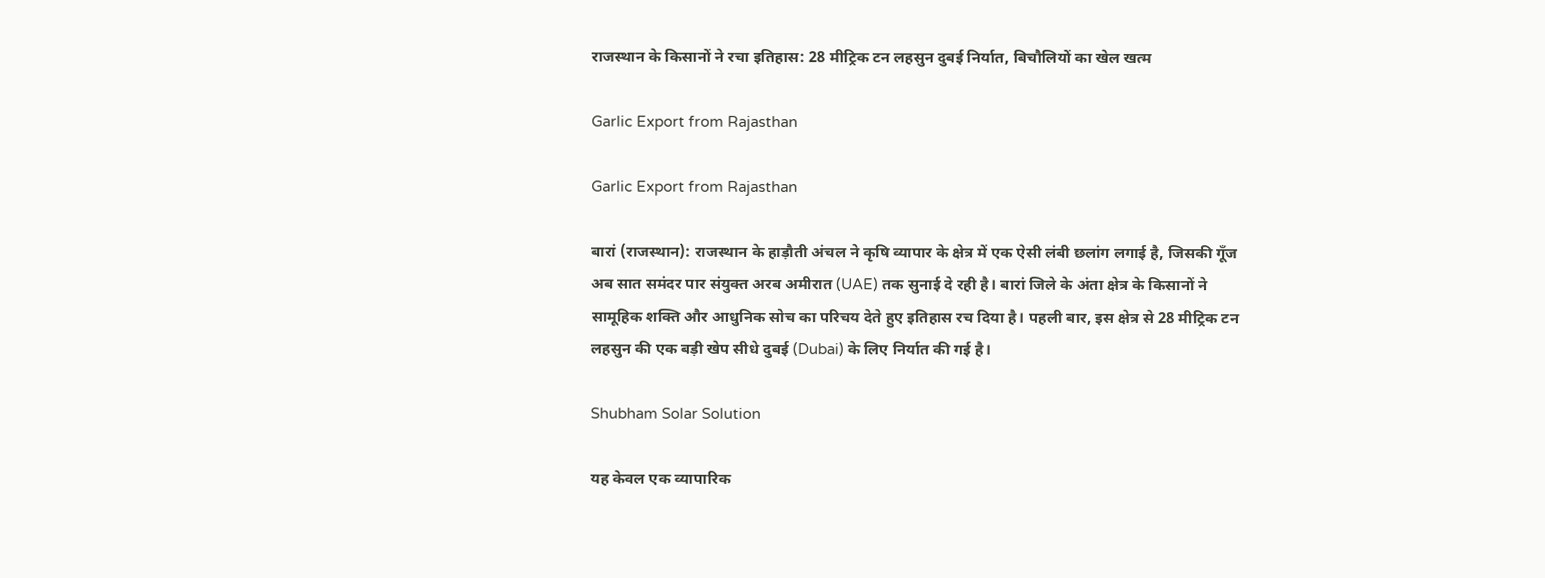राजस्थान के किसानों ने रचा इतिहास: 28 मीट्रिक टन लहसुन दुबई निर्यात, बिचौलियों का खेल खत्म

Garlic Export from Rajasthan

Garlic Export from Rajasthan

बारां (राजस्थान): राजस्थान के हाड़ौती अंचल ने कृषि व्यापार के क्षेत्र में एक ऐसी लंबी छलांग लगाई है, जिसकी गूँज अब सात समंदर पार संयुक्त अरब अमीरात (UAE) तक सुनाई दे रही है। बारां जिले के अंता क्षेत्र के किसानों ने सामूहिक शक्ति और आधुनिक सोच का परिचय देते हुए इतिहास रच दिया है। पहली बार, इस क्षेत्र से 28 मीट्रिक टन लहसुन की एक बड़ी खेप सीधे दुबई (Dubai) के लिए निर्यात की गई है।

Shubham Solar Solution

यह केवल एक व्यापारिक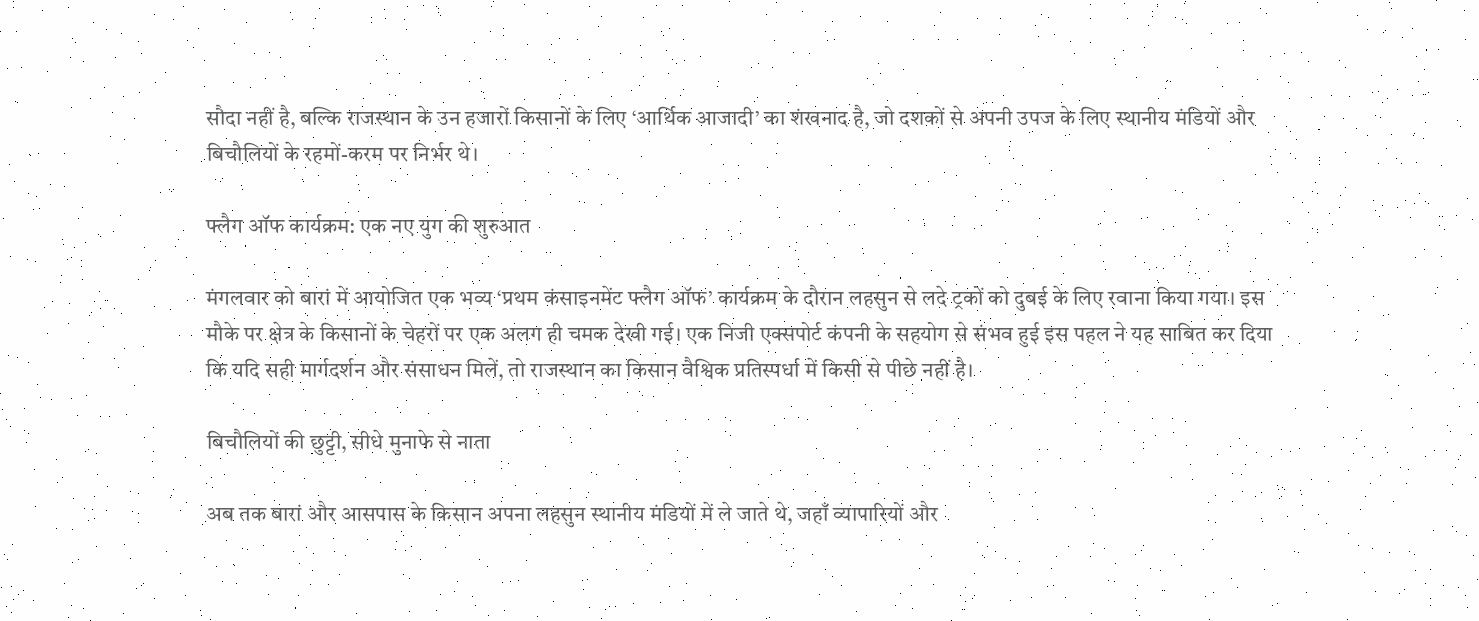सौदा नहीं है, बल्कि राजस्थान के उन हजारों किसानों के लिए ‘आर्थिक आजादी’ का शंखनाद है, जो दशकों से अपनी उपज के लिए स्थानीय मंडियों और बिचौलियों के रहमों-करम पर निर्भर थे।

फ्लैग ऑफ कार्यक्रम: एक नए युग की शुरुआत

मंगलवार को बारां में आयोजित एक भव्य ‘प्रथम कंसाइनमेंट फ्लैग ऑफ’ कार्यक्रम के दौरान लहसुन से लदे ट्रकों को दुबई के लिए रवाना किया गया। इस मौके पर क्षेत्र के किसानों के चेहरों पर एक अलग ही चमक देखी गई। एक निजी एक्सपोर्ट कंपनी के सहयोग से संभव हुई इस पहल ने यह साबित कर दिया कि यदि सही मार्गदर्शन और संसाधन मिलें, तो राजस्थान का किसान वैश्विक प्रतिस्पर्धा में किसी से पीछे नहीं है।

बिचौलियों की छुट्टी, सीधे मुनाफे से नाता

अब तक बारां और आसपास के किसान अपना लहसुन स्थानीय मंडियों में ले जाते थे, जहाँ व्यापारियों और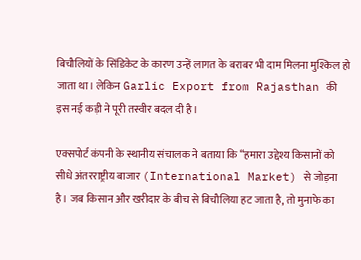बिचौलियों के सिंडिकेट के कारण उन्हें लागत के बराबर भी दाम मिलना मुश्किल हो जाता था। लेकिन Garlic Export from Rajasthan की इस नई कड़ी ने पूरी तस्वीर बदल दी है।

एक्सपोर्ट कंपनी के स्थानीय संचालक ने बताया कि “हमारा उद्देश्य किसानों को सीधे अंतरराष्ट्रीय बाजार (International Market) से जोड़ना है। जब किसान और खरीदार के बीच से बिचौलिया हट जाता है, तो मुनाफे का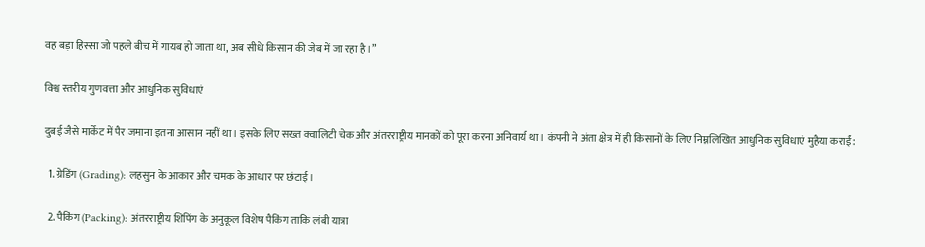वह बड़ा हिस्सा जो पहले बीच में गायब हो जाता था, अब सीधे किसान की जेब में जा रहा है।”

विश्व स्तरीय गुणवत्ता और आधुनिक सुविधाएं

दुबई जैसे मार्केट में पैर जमाना इतना आसान नहीं था। इसके लिए सख्त क्वालिटी चेक और अंतरराष्ट्रीय मानकों को पूरा करना अनिवार्य था। कंपनी ने अंता क्षेत्र में ही किसानों के लिए निम्नलिखित आधुनिक सुविधाएं मुहैया कराईं:

  1. ग्रेडिंग (Grading): लहसुन के आकार और चमक के आधार पर छंटाई।

  2. पैकिंग (Packing): अंतरराष्ट्रीय शिपिंग के अनुकूल विशेष पैकिंग ताकि लंबी यात्रा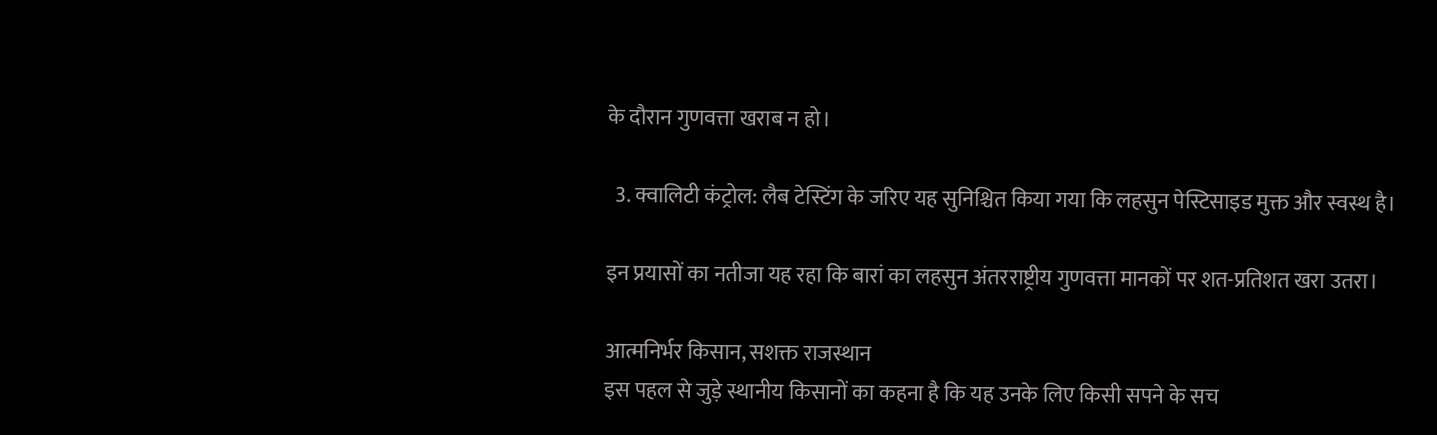के दौरान गुणवत्ता खराब न हो।

  3. क्वालिटी कंट्रोल: लैब टेस्टिंग के जरिए यह सुनिश्चित किया गया कि लहसुन पेस्टिसाइड मुक्त और स्वस्थ है।

इन प्रयासों का नतीजा यह रहा कि बारां का लहसुन अंतरराष्ट्रीय गुणवत्ता मानकों पर शत-प्रतिशत खरा उतरा।

आत्मनिर्भर किसान, सशक्त राजस्थान
इस पहल से जुड़े स्थानीय किसानों का कहना है कि यह उनके लिए किसी सपने के सच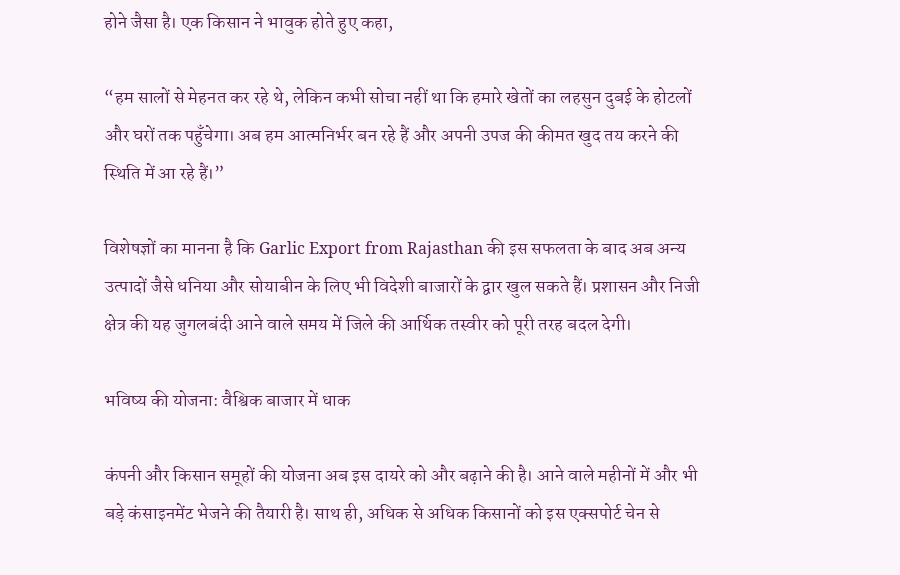होने जैसा है। एक किसान ने भावुक होते हुए कहा,

“हम सालों से मेहनत कर रहे थे, लेकिन कभी सोचा नहीं था कि हमारे खेतों का लहसुन दुबई के होटलों और घरों तक पहुँचेगा। अब हम आत्मनिर्भर बन रहे हैं और अपनी उपज की कीमत खुद तय करने की स्थिति में आ रहे हैं।”

विशेषज्ञों का मानना है कि Garlic Export from Rajasthan की इस सफलता के बाद अब अन्य उत्पादों जैसे धनिया और सोयाबीन के लिए भी विदेशी बाजारों के द्वार खुल सकते हैं। प्रशासन और निजी क्षेत्र की यह जुगलबंदी आने वाले समय में जिले की आर्थिक तस्वीर को पूरी तरह बदल देगी।

भविष्य की योजना: वैश्विक बाजार में धाक

कंपनी और किसान समूहों की योजना अब इस दायरे को और बढ़ाने की है। आने वाले महीनों में और भी बड़े कंसाइनमेंट भेजने की तैयारी है। साथ ही, अधिक से अधिक किसानों को इस एक्सपोर्ट चेन से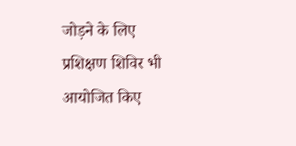जोड़ने के लिए प्रशिक्षण शिविर भी आयोजित किए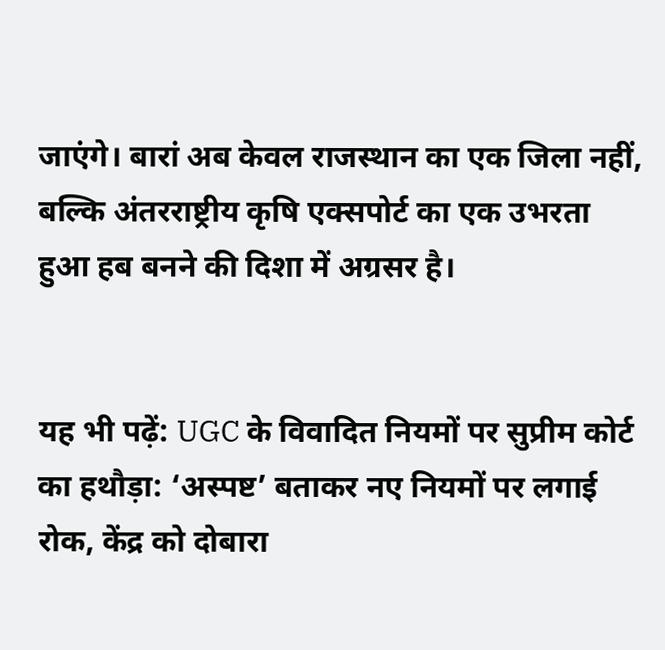जाएंगे। बारां अब केवल राजस्थान का एक जिला नहीं, बल्कि अंतरराष्ट्रीय कृषि एक्सपोर्ट का एक उभरता हुआ हब बनने की दिशा में अग्रसर है।


यह भी पढ़ें: UGC के विवादित नियमों पर सुप्रीम कोर्ट का हथौड़ा: ‘अस्पष्ट’ बताकर नए नियमों पर लगाई रोक, केंद्र को दोबारा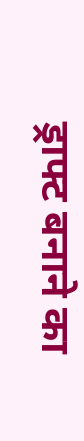ड्राफ्ट बनाने का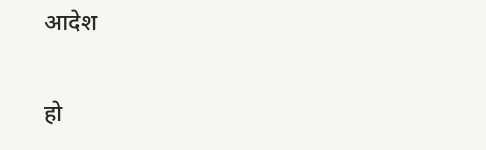आदेश

हो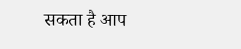सकता है आप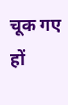चूक गए हों